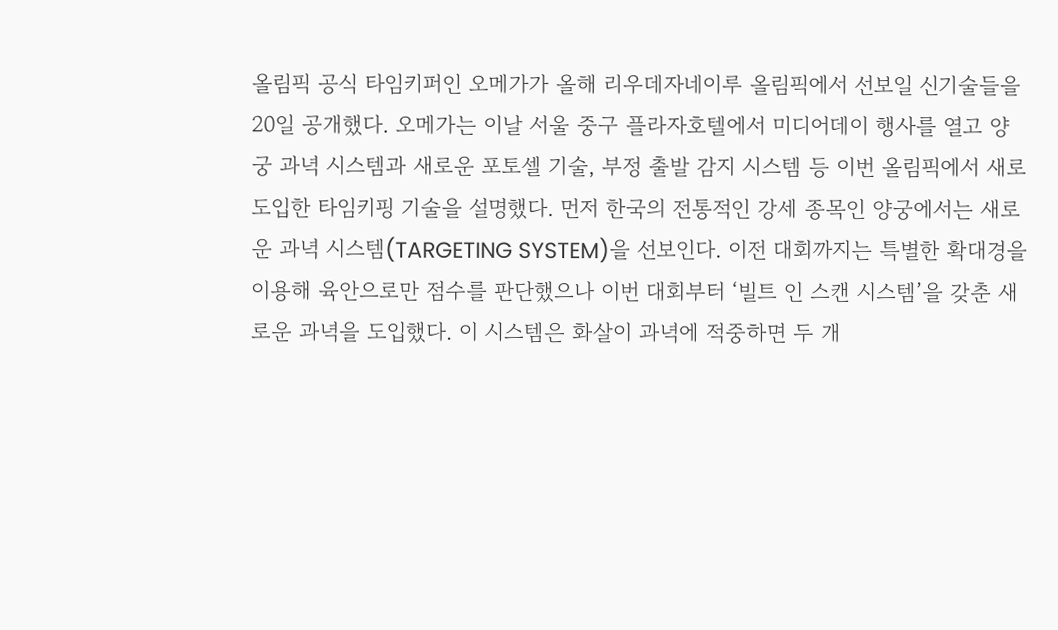올림픽 공식 타임키퍼인 오메가가 올해 리우데자네이루 올림픽에서 선보일 신기술들을 20일 공개했다. 오메가는 이날 서울 중구 플라자호텔에서 미디어데이 행사를 열고 양궁 과녁 시스템과 새로운 포토셀 기술, 부정 출발 감지 시스템 등 이번 올림픽에서 새로 도입한 타임키핑 기술을 설명했다. 먼저 한국의 전통적인 강세 종목인 양궁에서는 새로운 과녁 시스템(TARGETING SYSTEM)을 선보인다. 이전 대회까지는 특별한 확대경을 이용해 육안으로만 점수를 판단했으나 이번 대회부터 ‘빌트 인 스캔 시스템’을 갖춘 새로운 과녁을 도입했다. 이 시스템은 화살이 과녁에 적중하면 두 개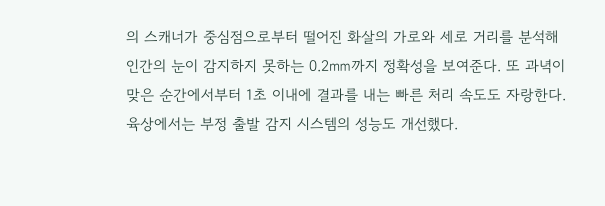의 스캐너가 중심점으로부터 떨어진 화살의 가로와 세로 거리를 분석해 인간의 눈이 감지하지 못하는 0.2㎜까지 정확성을 보여준다. 또 과녁이 맞은 순간에서부터 1초 이내에 결과를 내는 빠른 처리 속도도 자랑한다. 육상에서는 부정 출발 감지 시스템의 성능도 개선했다.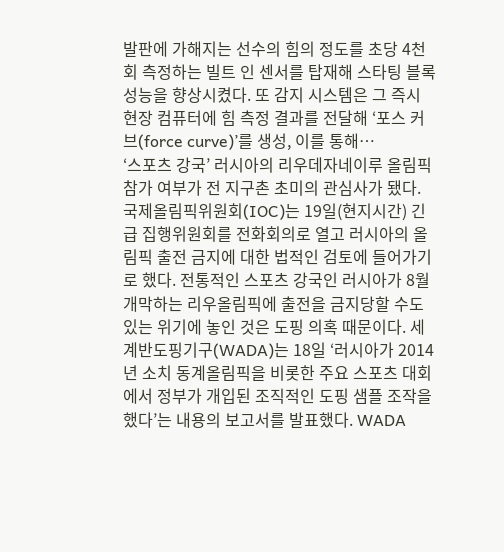발판에 가해지는 선수의 힘의 정도를 초당 4천회 측정하는 빌트 인 센서를 탑재해 스타팅 블록 성능을 향상시켰다. 또 감지 시스템은 그 즉시 현장 컴퓨터에 힘 측정 결과를 전달해 ‘포스 커브(force curve)’를 생성, 이를 통해…
‘스포츠 강국’ 러시아의 리우데자네이루 올림픽 참가 여부가 전 지구촌 초미의 관심사가 됐다. 국제올림픽위원회(IOC)는 19일(현지시간) 긴급 집행위원회를 전화회의로 열고 러시아의 올림픽 출전 금지에 대한 법적인 검토에 들어가기로 했다. 전통적인 스포츠 강국인 러시아가 8월 개막하는 리우올림픽에 출전을 금지당할 수도 있는 위기에 놓인 것은 도핑 의혹 때문이다. 세계반도핑기구(WADA)는 18일 ‘러시아가 2014년 소치 동계올림픽을 비롯한 주요 스포츠 대회에서 정부가 개입된 조직적인 도핑 샘플 조작을 했다’는 내용의 보고서를 발표했다. WADA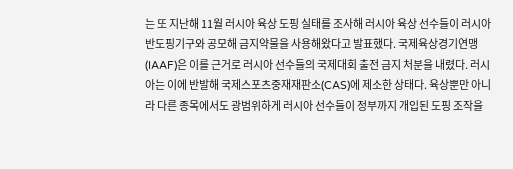는 또 지난해 11월 러시아 육상 도핑 실태를 조사해 러시아 육상 선수들이 러시아 반도핑기구와 공모해 금지약물을 사용해왔다고 발표했다. 국제육상경기연맹(IAAF)은 이를 근거로 러시아 선수들의 국제대회 출전 금지 처분을 내렸다. 러시아는 이에 반발해 국제스포츠중재재판소(CAS)에 제소한 상태다. 육상뿐만 아니라 다른 종목에서도 광범위하게 러시아 선수들이 정부까지 개입된 도핑 조작을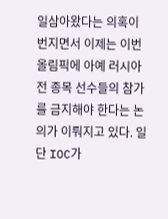일삼아왔다는 의혹이 번지면서 이제는 이번 올림픽에 아예 러시아 전 종목 선수들의 참가를 금지해야 한다는 논의가 이뤄지고 있다. 일단 IOC가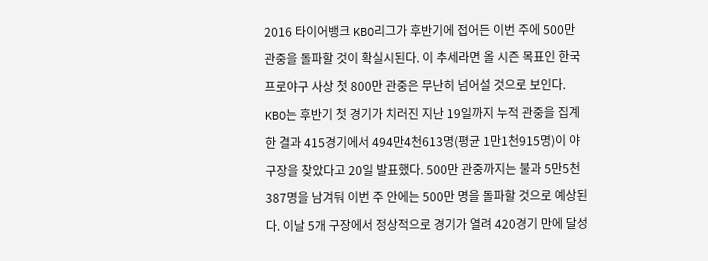2016 타이어뱅크 KBO리그가 후반기에 접어든 이번 주에 500만 관중을 돌파할 것이 확실시된다. 이 추세라면 올 시즌 목표인 한국프로야구 사상 첫 800만 관중은 무난히 넘어설 것으로 보인다. KBO는 후반기 첫 경기가 치러진 지난 19일까지 누적 관중을 집계한 결과 415경기에서 494만4천613명(평균 1만1천915명)이 야구장을 찾았다고 20일 발표했다. 500만 관중까지는 불과 5만5천387명을 남겨둬 이번 주 안에는 500만 명을 돌파할 것으로 예상된다. 이날 5개 구장에서 정상적으로 경기가 열려 420경기 만에 달성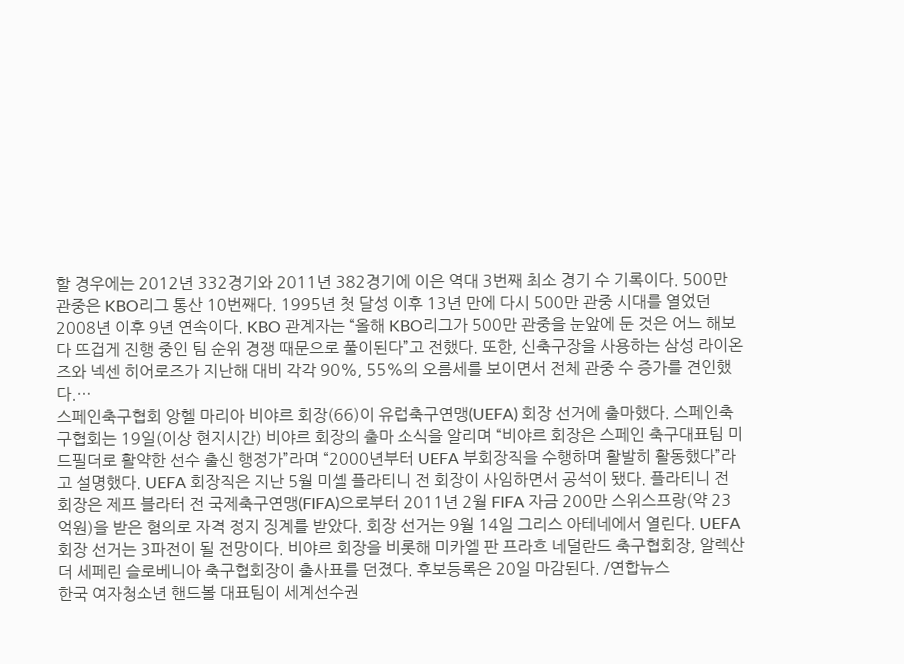할 경우에는 2012년 332경기와 2011년 382경기에 이은 역대 3번째 최소 경기 수 기록이다. 500만 관중은 KBO리그 통산 10번째다. 1995년 첫 달성 이후 13년 만에 다시 500만 관중 시대를 열었던 2008년 이후 9년 연속이다. KBO 관계자는 “올해 KBO리그가 500만 관중을 눈앞에 둔 것은 어느 해보다 뜨겁게 진행 중인 팀 순위 경쟁 때문으로 풀이된다”고 전했다. 또한, 신축구장을 사용하는 삼성 라이온즈와 넥센 히어로즈가 지난해 대비 각각 90%, 55%의 오름세를 보이면서 전체 관중 수 증가를 견인했다.…
스페인축구협회 앙헬 마리아 비야르 회장(66)이 유럽축구연맹(UEFA) 회장 선거에 출마했다. 스페인축구협회는 19일(이상 현지시간) 비야르 회장의 출마 소식을 알리며 “비야르 회장은 스페인 축구대표팀 미드필더로 활약한 선수 출신 행정가”라며 “2000년부터 UEFA 부회장직을 수행하며 활발히 활동했다”라고 설명했다. UEFA 회장직은 지난 5월 미셸 플라티니 전 회장이 사임하면서 공석이 됐다. 플라티니 전 회장은 제프 블라터 전 국제축구연맹(FIFA)으로부터 2011년 2월 FIFA 자금 200만 스위스프랑(약 23억원)을 받은 혐의로 자격 정지 징계를 받았다. 회장 선거는 9월 14일 그리스 아테네에서 열린다. UEFA 회장 선거는 3파전이 될 전망이다. 비야르 회장을 비롯해 미카엘 판 프라흐 네덜란드 축구협회장, 알렉산더 세페린 슬로베니아 축구협회장이 출사표를 던졌다. 후보등록은 20일 마감된다. /연합뉴스
한국 여자청소년 핸드볼 대표팀이 세계선수권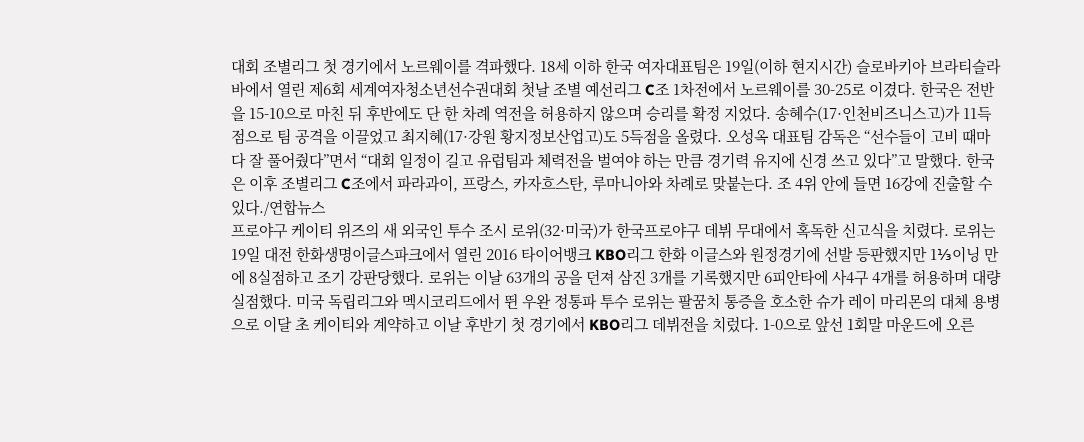대회 조별리그 첫 경기에서 노르웨이를 격파했다. 18세 이하 한국 여자대표팀은 19일(이하 현지시간) 슬로바키아 브라티슬라바에서 열린 제6회 세계여자청소년선수권대회 첫날 조별 예선리그 C조 1차전에서 노르웨이를 30-25로 이겼다. 한국은 전반을 15-10으로 마친 뒤 후반에도 단 한 차례 역전을 허용하지 않으며 승리를 확정 지었다. 송혜수(17·인천비즈니스고)가 11득점으로 팀 공격을 이끌었고 최지혜(17·강원 황지정보산업고)도 5득점을 올렸다. 오성옥 대표팀 감독은 “선수들이 고비 때마다 잘 풀어줬다”면서 “대회 일정이 길고 유럽팀과 체력전을 벌여야 하는 만큼 경기력 유지에 신경 쓰고 있다”고 말했다. 한국은 이후 조별리그 C조에서 파라과이, 프랑스, 카자흐스탄, 루마니아와 차례로 맞붙는다. 조 4위 안에 들면 16강에 진출할 수 있다./연합뉴스
프로야구 케이티 위즈의 새 외국인 투수 조시 로위(32·미국)가 한국프로야구 데뷔 무대에서 혹독한 신고식을 치렸다. 로위는 19일 대전 한화생명이글스파크에서 열린 2016 타이어뱅크 KBO리그 한화 이글스와 원정경기에 선발 등판했지만 1⅓이닝 만에 8실점하고 조기 강판당했다. 로위는 이날 63개의 공을 던져 삼진 3개를 기록했지만 6피안타에 사4구 4개를 허용하며 대량 실점했다. 미국 독립리그와 멕시코리드에서 뛴 우완 정통파 투수 로위는 팔꿈치 통증을 호소한 슈가 레이 마리몬의 대체 용병으로 이달 초 케이티와 계약하고 이날 후반기 첫 경기에서 KBO리그 데뷔전을 치렀다. 1-0으로 앞선 1회말 마운드에 오른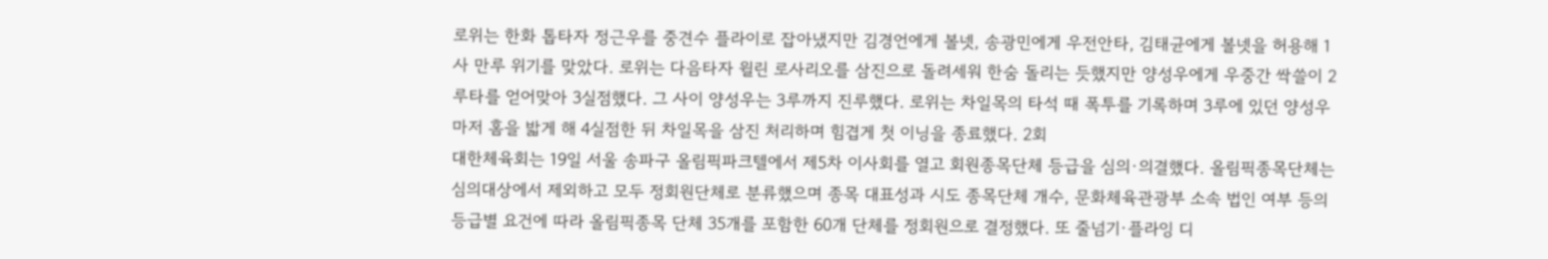로위는 한화 톱타자 정근우를 중견수 플라이로 잡아냈지만 김경언에게 볼넷, 송광민에게 우전안타, 김태균에게 볼넷을 허용해 1사 만루 위기를 맞았다. 로위는 다음타자 윌린 로사리오를 삼진으로 돌려세워 한숨 돌리는 듯했지만 양성우에게 우중간 싹쓸이 2루타를 얻어맞아 3실점했다. 그 사이 양성우는 3루까지 진루했다. 로위는 차일목의 타석 때 폭투를 기록하며 3루에 있던 양성우마저 홈을 밟게 해 4실점한 뒤 차일목을 삼진 처리하며 힘겹게 첫 이닝을 종료했다. 2회
대한체육회는 19일 서울 송파구 올림픽파크텔에서 제5차 이사회를 열고 회원종목단체 등급을 심의·의결했다. 올림픽종목단체는 심의대상에서 제외하고 모두 정회원단체로 분류했으며 종목 대표성과 시도 종목단체 개수, 문화체육관광부 소속 법인 여부 등의 등급별 요건에 따라 올림픽종목 단체 35개를 포함한 60개 단체를 정회원으로 결정했다. 또 줄넘기·플라잉 디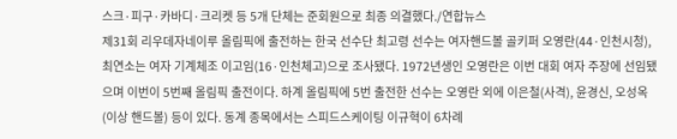스크·피구·카바디·크리켓 등 5개 단체는 준회원으로 최종 의결했다./연합뉴스
제31회 리우데자네이루 올림픽에 출전하는 한국 선수단 최고령 선수는 여자핸드볼 골키퍼 오영란(44·인천시청), 최연소는 여자 기계체조 이고임(16·인천체고)으로 조사됐다. 1972년생인 오영란은 이번 대회 여자 주장에 선임됐으며 이번이 5번째 올림픽 출전이다. 하계 올림픽에 5번 출전한 선수는 오영란 외에 이은철(사격), 윤경신, 오성옥(이상 핸드볼) 등이 있다. 동계 종목에서는 스피드스케이팅 이규혁이 6차례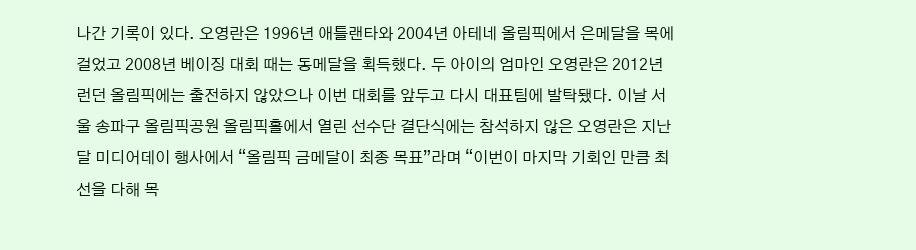나간 기록이 있다. 오영란은 1996년 애틀랜타와 2004년 아테네 올림픽에서 은메달을 목에 걸었고 2008년 베이징 대회 때는 동메달을 획득했다. 두 아이의 엄마인 오영란은 2012년 런던 올림픽에는 출전하지 않았으나 이번 대회를 앞두고 다시 대표팀에 발탁됐다. 이날 서울 송파구 올림픽공원 올림픽홀에서 열린 선수단 결단식에는 참석하지 않은 오영란은 지난달 미디어데이 행사에서 “올림픽 금메달이 최종 목표”라며 “이번이 마지막 기회인 만큼 최선을 다해 목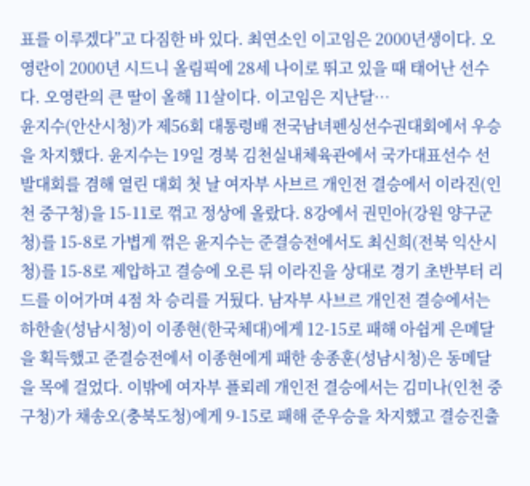표를 이루겠다”고 다짐한 바 있다. 최연소인 이고임은 2000년생이다. 오영란이 2000년 시드니 올림픽에 28세 나이로 뛰고 있을 때 태어난 선수다. 오영란의 큰 딸이 올해 11살이다. 이고임은 지난달…
윤지수(안산시청)가 제56회 대통령배 전국남녀펜싱선수권대회에서 우승을 차지했다. 윤지수는 19일 경북 김천실내체육관에서 국가대표선수 선발대회를 겸해 열린 대회 첫 날 여자부 사브르 개인전 결승에서 이라진(인천 중구청)을 15-11로 꺾고 정상에 올랐다. 8강에서 권민아(강원 양구군청)를 15-8로 가볍게 꺾은 윤지수는 준결승전에서도 최신희(전북 익산시청)를 15-8로 제압하고 결승에 오른 뒤 이라진을 상대로 경기 초반부터 리드를 이어가며 4점 차 승리를 거뒀다. 남자부 사브르 개인전 결승에서는 하한솔(성남시청)이 이종현(한국체대)에게 12-15로 패해 아쉽게 은메달을 획득했고 준결승전에서 이종현에게 패한 송종훈(성남시청)은 동메달을 목에 걸었다. 이밖에 여자부 플뢰레 개인전 결승에서는 김미나(인천 중구청)가 채송오(충북도청)에게 9-15로 패해 준우승을 차지했고 결승진출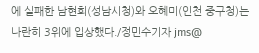에 실패한 남현희(성남시청)와 오혜미(인천 중구청)는 나란히 3위에 입상했다./정민수기자 jms@